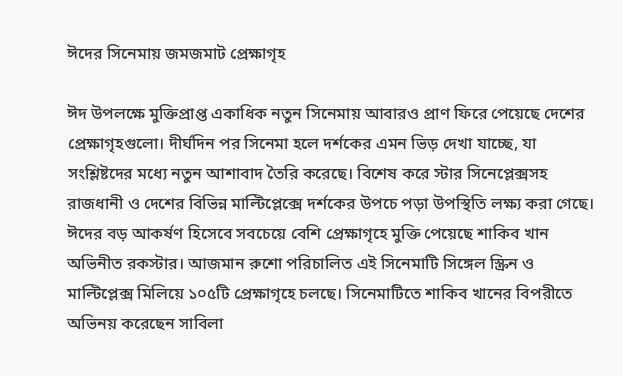ঈদের সিনেমায় জমজমাট প্রেক্ষাগৃহ

ঈদ উপলক্ষে মুক্তিপ্রাপ্ত একাধিক নতুন সিনেমায় আবারও প্রাণ ফিরে পেয়েছে দেশের প্রেক্ষাগৃহগুলো। দীর্ঘদিন পর সিনেমা হলে দর্শকের এমন ভিড় দেখা যাচ্ছে, যা সংশ্লিষ্টদের মধ্যে নতুন আশাবাদ তৈরি করেছে। বিশেষ করে স্টার সিনেপ্লেক্সসহ রাজধানী ও দেশের বিভিন্ন মাল্টিপ্লেক্সে দর্শকের উপচে পড়া উপস্থিতি লক্ষ্য করা গেছে।
ঈদের বড় আকর্ষণ হিসেবে সবচেয়ে বেশি প্রেক্ষাগৃহে মুক্তি পেয়েছে শাকিব খান অভিনীত রকস্টার। আজমান রুশো পরিচালিত এই সিনেমাটি সিঙ্গেল স্ক্রিন ও মাল্টিপ্লেক্স মিলিয়ে ১০৫টি প্রেক্ষাগৃহে চলছে। সিনেমাটিতে শাকিব খানের বিপরীতে অভিনয় করেছেন সাবিলা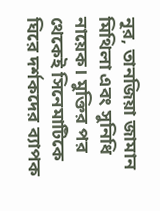নূর, তানজিয়া জামান মিথিলা এবং সুনিধি নায়েক। মুক্তির পর থেকেই সিনেমাটিকে ঘিরে দর্শকদের ব্যাপক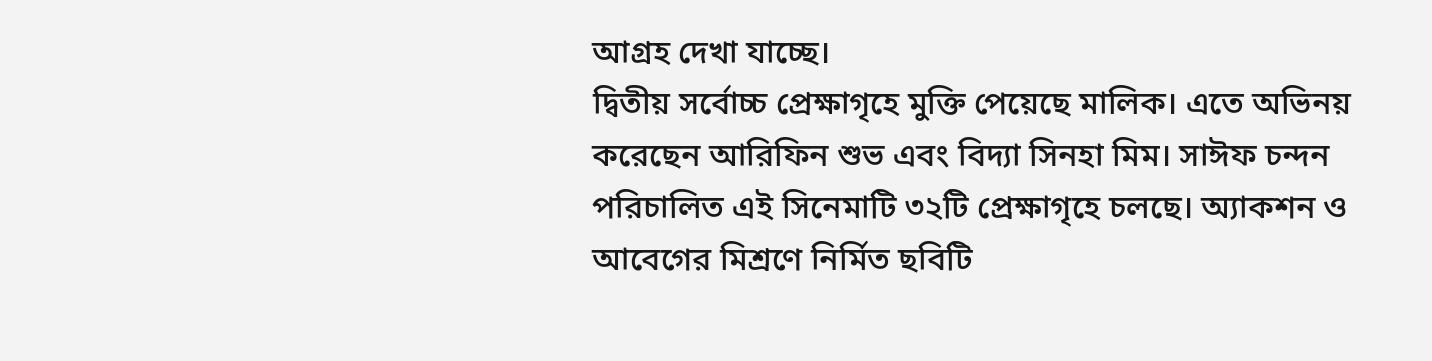আগ্রহ দেখা যাচ্ছে।
দ্বিতীয় সর্বোচ্চ প্রেক্ষাগৃহে মুক্তি পেয়েছে মালিক। এতে অভিনয় করেছেন আরিফিন শুভ এবং বিদ্যা সিনহা মিম। সাঈফ চন্দন পরিচালিত এই সিনেমাটি ৩২টি প্রেক্ষাগৃহে চলছে। অ্যাকশন ও আবেগের মিশ্রণে নির্মিত ছবিটি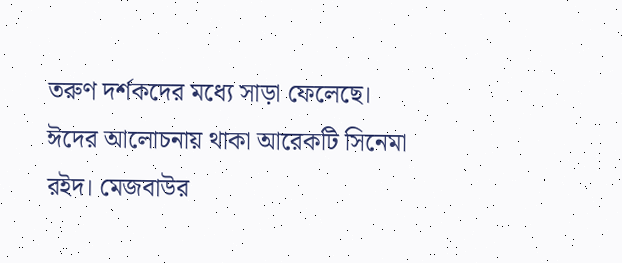তরুণ দর্শকদের মধ্যে সাড়া ফেলেছে।
ঈদের আলোচনায় থাকা আরেকটি সিনেমা রইদ। মেজবাউর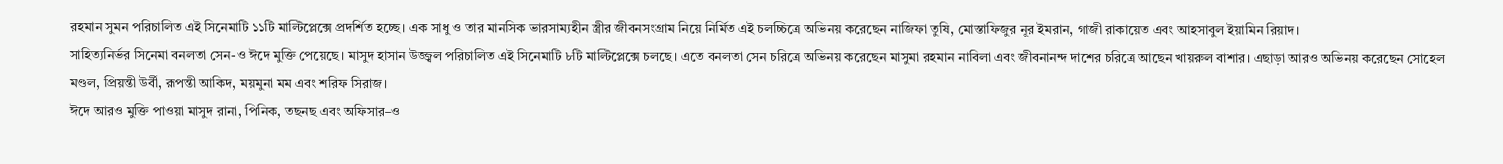রহমান সুমন পরিচালিত এই সিনেমাটি ১১টি মাল্টিপ্লেক্সে প্রদর্শিত হচ্ছে। এক সাধু ও তার মানসিক ভারসাম্যহীন স্ত্রীর জীবনসংগ্রাম নিয়ে নির্মিত এই চলচ্চিত্রে অভিনয় করেছেন নাজিফা তুষি, মোস্তাফিজুর নূর ইমরান, গাজী রাকায়েত এবং আহসাবুল ইয়ামিন রিয়াদ।
সাহিত্যনির্ভর সিনেমা বনলতা সেন-ও ঈদে মুক্তি পেয়েছে। মাসুদ হাসান উজ্জ্বল পরিচালিত এই সিনেমাটি ৮টি মাল্টিপ্লেক্সে চলছে। এতে বনলতা সেন চরিত্রে অভিনয় করেছেন মাসুমা রহমান নাবিলা এবং জীবনানন্দ দাশের চরিত্রে আছেন খায়রুল বাশার। এছাড়া আরও অভিনয় করেছেন সোহেল মণ্ডল, প্রিয়ন্তী উর্বী, রূপন্তী আকিদ, ময়মুনা মম এবং শরিফ সিরাজ।
ঈদে আরও মুক্তি পাওয়া মাসুদ রানা, পিনিক, তছনছ এবং অফিসার–ও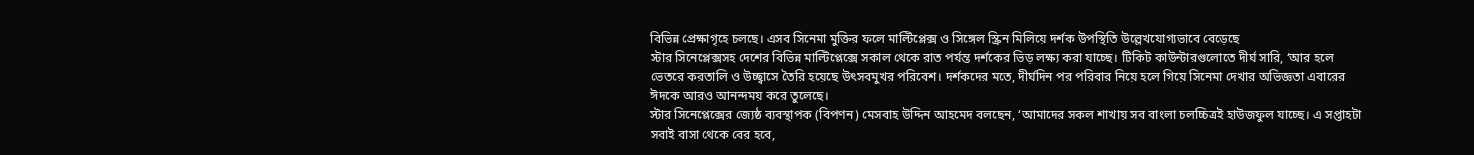বিভিন্ন প্রেক্ষাগৃহে চলছে। এসব সিনেমা মুক্তির ফলে মাল্টিপ্লেক্স ও সিঙ্গেল স্ক্রিন মিলিয়ে দর্শক উপস্থিতি উল্লেখযোগ্যভাবে বেড়েছে
স্টার সিনেপ্লেক্সসহ দেশের বিভিন্ন মাল্টিপ্লেক্সে সকাল থেকে রাত পর্যন্ত দর্শকের ভিড় লক্ষ্য করা যাচ্ছে। টিকিট কাউন্টারগুলোতে দীর্ঘ সারি, ‘আর হলে ভেতরে করতালি ও উচ্ছ্বাসে তৈরি হয়েছে উৎসবমুখর পরিবেশ। দর্শকদের মতে, দীর্ঘদিন পর পরিবার নিয়ে হলে গিয়ে সিনেমা দেখার অভিজ্ঞতা এবারের ঈদকে আরও আনন্দময় করে তুলেছে।
স্টার সিনেপ্লেক্সের জ্যেষ্ঠ ব্যবস্থাপক (বিপণন) মেসবাহ উদ্দিন আহমেদ বলছেন, ‘আমাদের সকল শাখায় সব বাংলা চলচ্চিত্রই হাউজফুল যাচ্ছে। এ সপ্তাহটা সবাই বাসা থেকে বের হবে,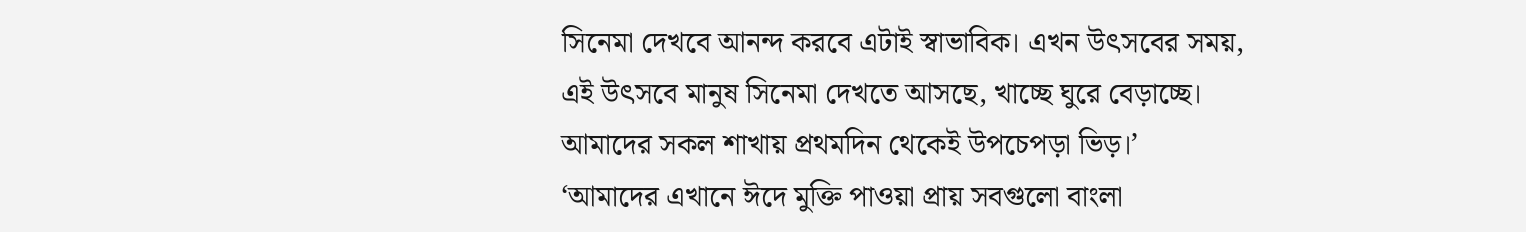সিনেমা দেখবে আনন্দ করবে এটাই স্বাভাবিক। এখন উৎসবের সময়, এই উৎসবে মানুষ সিনেমা দেখতে আসছে, খাচ্ছে ঘুরে বেড়াচ্ছে। আমাদের সকল শাখায় প্রথমদিন থেকেই উপচেপড়া ভিড়।’
‘আমাদের এখানে ঈদে মুক্তি পাওয়া প্রায় সবগুলো বাংলা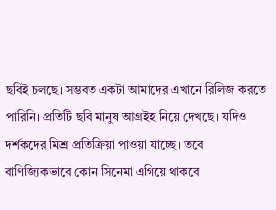ছবিই চলছে। সম্ভবত একটা আমাদের এখানে রিলিজ করতে পারিনি। প্রতিটি ছবি মানুষ আগ্রইহ নিয়ে দেখছে। যদিও দর্শকদের মিশ্র প্রতিক্রিয়া পাওয়া যাচ্ছে। তবে বাণিজ্যিকভাবে কোন সিনেমা এগিয়ে থাকবে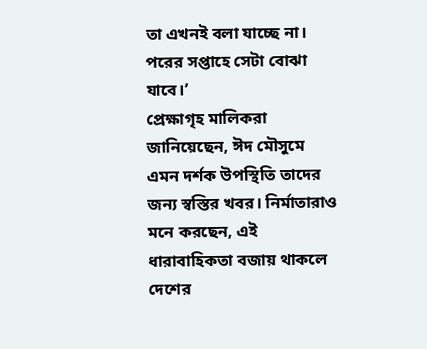তা এখনই বলা যাচ্ছে না। পরের সপ্তাহে সেটা বোঝা যাবে।’
প্রেক্ষাগৃহ মালিকরা জানিয়েছেন, ঈদ মৌসুমে এমন দর্শক উপস্থিতি তাদের জন্য স্বস্তির খবর। নির্মাতারাও মনে করছেন, এই ধারাবাহিকতা বজায় থাকলে দেশের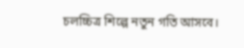চলচ্চিত্র শিল্পে নতুন গতি আসবে।